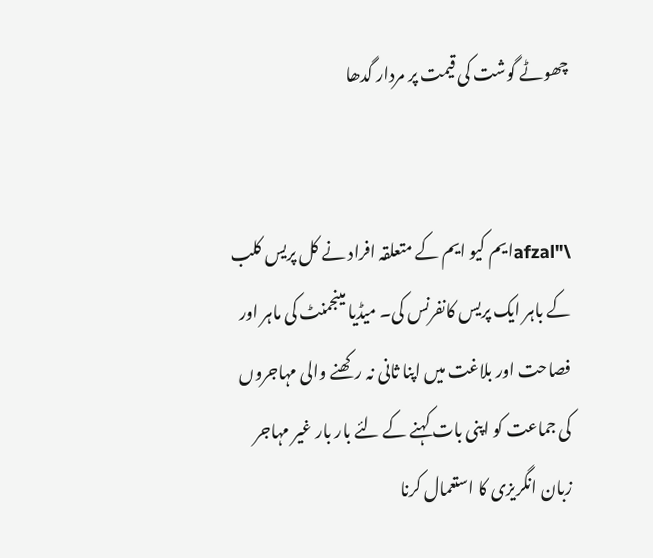چھوٹے گوشت کی قیمت پر مردار گدھا


\"afzalایم کیو ایم کے متعلقہ افراد نے کل پریس کلب کے باہر ایک پریس کانفرنس کی۔ میڈیا مینجمنٹ کی ماہر اور فصاحت اور بلاغت میں اپنا ثانی نہ رکھنے والی مہاجروں کی جماعت کو اپنی بات کہنے کے لئے بار بار غیر مہاجر زبان انگریزی کا استعمال کرنا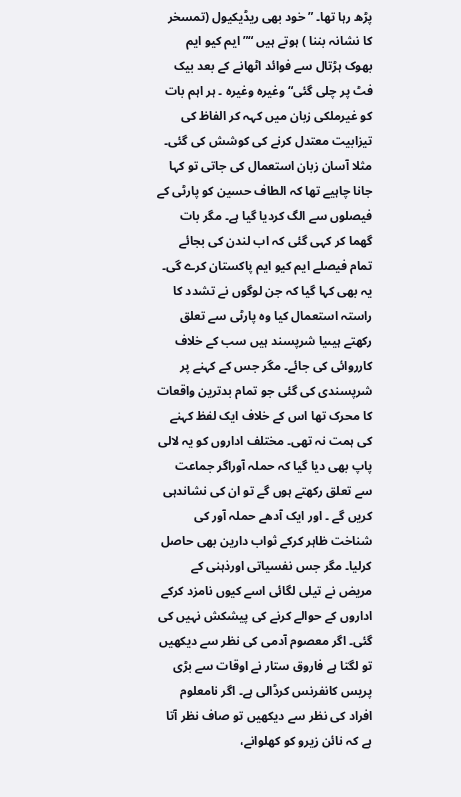پڑھ رہا تھا۔ ”خود بھی ریڈیکیول (تمسخر کا نشانہ بننا ) ہوتے ہیں “”ایم کیو ایم بھوک ہڑتال سے فوائد اٹھانے کے بعد بیک فٹ پر چلی گئی“وغیرہ وغیرہ ۔ ہر اہم بات کو غیرملکی زبان میں کہہ کر الفاظ کی تیزابیت معتدل کرنے کی کوشش کی گئی۔ مثلا آسان زبان استعمال کی جاتی تو کہا جانا چاہیے تھا کہ الطاف حسین کو پارٹی کے فیصلوں سے الگ کردیا گیا ہے۔ مگر بات گھما کر کہی گئی کہ اب لندن کی بجائے تمام فیصلے ایم کیو ایم پاکستان کرے گی۔ یہ بھی کہا گیا کہ جن لوگوں نے تشدد کا راستہ استعمال کیا وہ پارٹی سے تعلق رکھتے ہیںیا شرپسند ہیں سب کے خلاف کارروائی کی جائے۔ مگر جس کے کہنے پر شرپسندی کی گئی جو تمام بدترین واقعات کا محرک تھا اس کے خلاف ایک لفظ کہنے کی ہمت نہ تھی۔ مختلف اداروں کو یہ لالی پاپ بھی دیا گیا کہ حملہ آوراگر جماعت سے تعلق رکھتے ہوں گے تو ان کی نشاندہی کریں گے ۔ اور ایک آدھے حملہ آور کی شناخت ظاہر کرکے ثواب دارین بھی حاصل کرلیا۔ مگر جس نفسیاتی اورذہنی کے مریض نے تیلی لگائی اسے کیوں نامزد کرکے اداروں کے حوالے کرنے کی پیشکش نہیں کی گئی۔ اگر معصوم آدمی کی نظر سے دیکھیں تو لگتا ہے فاروق ستار نے اوقات سے بڑی پریس کانفرنس کرڈالی ہے۔ اگر نامعلوم افراد کی نظر سے دیکھیں تو صاف نظر آتا ہے کہ نائن زیرو کو کھلوانے،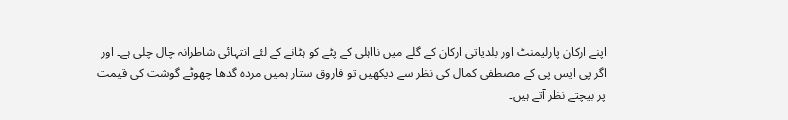اپنے ارکان پارلیمنٹ اور بلدیاتی ارکان کے گلے میں نااہلی کے پٹے کو ہٹانے کے لئے انتہائی شاطرانہ چال چلی ہے۔ اور اگر پی ایس پی کے مصطفی کمال کی نظر سے دیکھیں تو فاروق ستار ہمیں مردہ گدھا چھوٹے گوشت کی قیمت پر بیچتے نظر آتے ہیں۔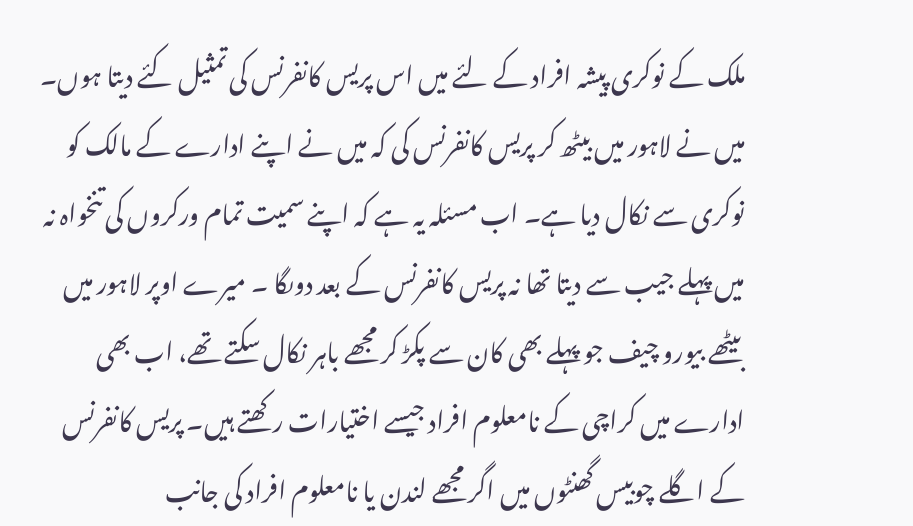ملک کے نوکری پیشہ افراد کے لئے میں اس پریس کانفرنس کی تمثیل کئے دیتا ہوں۔ میں نے لاہور میں بیٹھ کر پریس کانفرنس کی کہ میں نے اپنے ادارے کے مالک کو نوکری سے نکال دیا ہے۔ اب مسئلہ یہ ہے کہ اپنے سمیت تمام ورکروں کی تنخواہ نہ میں پہلے جیب سے دیتا تھا نہ پریس کانفرنس کے بعد دوںگا ۔ میرے اوپر لاہور میں بیٹھے بیورو چیف جو پہلے بھی کان سے پکڑ کر مجھے باہر نکال سکتے تھے، اب بھی ادارے میں کراچی کے نامعلوم افراد جیسے اختیارات رکھتے ہیں۔ پریس کانفرنس کے اگلے چوبیس گھنٹوں میں اگر مجھے لندن یا نامعلوم افراد کی جانب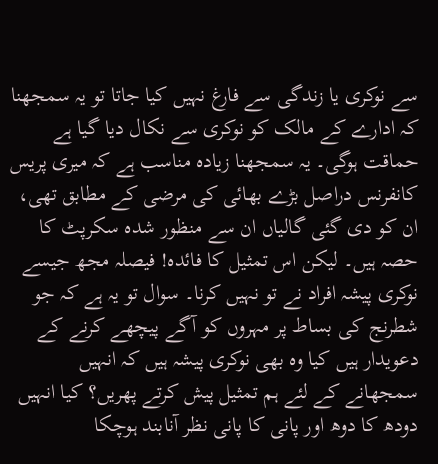سے نوکری یا زندگی سے فارغ نہیں کیا جاتا تو یہ سمجھنا کہ ادارے کے مالک کو نوکری سے نکال دیا گیا ہے حماقت ہوگی۔ یہ سمجھنا زیادہ مناسب ہے کہ میری پریس کانفرنس دراصل بڑے بھائی کی مرضی کے مطابق تھی، ان کو دی گئی گالیاں ان سے منظور شدہ سکرپٹ کا حصہ ہیں۔ لیکن اس تمثیل کا فائدہ! فیصلہ مجھ جیسے نوکری پیشہ افراد نے تو نہیں کرنا۔ سوال تو یہ ہے کہ جو شطرنج کی بساط پر مہروں کو آگے پیچھے کرنے کے دعویدار ہیں کیا وہ بھی نوکری پیشہ ہیں کہ انہیں سمجھانے کے لئے ہم تمثیل پیش کرتے پھریں؟ کیا انہیں دودھ کا دوھ اور پانی کا پانی نظر آنابند ہوچکا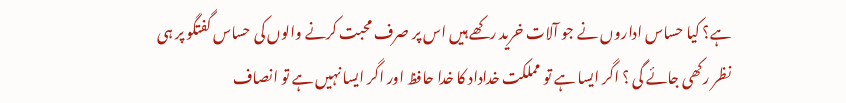ہے؟ کیا حساس اداروں نے جو آلات خرید رکھے ہیں اس پر صرف محبت کرنے والوں کی حساس گفتگو پر ہی نظر رکھی جائے گی ؟ اگر ایسا ہے تو مملکت خداداد کا خدا حافظ اور اگر ایسا نہیں ہے تو انصاف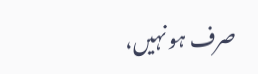صرف ہو نہیں،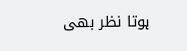ہوتا نظر بھی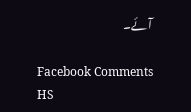آئے۔

Facebook Comments HS